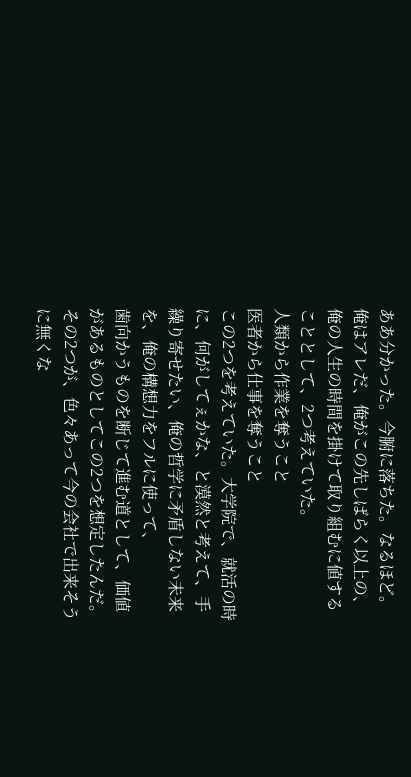ああ分かった。今腑に落ちた。なるほど。
俺はアレだ、俺がこの先しばらく以上の、俺の人生の時間を掛けて取り組むに値することとして、2つ考えていた。
人類から作業を奪うこと
医者から仕事を奪うこと
この2つを考えていた。大学院で、就活の時に、何がしてぇかな、と漠然と考えて、手繰り寄せたい、俺の哲学に矛盾しない未来を、俺の構想力をフルに使って、
歯向かうものを断じて進む道として、価値があるものとしてこの2つを想定したんだ。
その2つが、色々あって今の会社で出来そうに無くな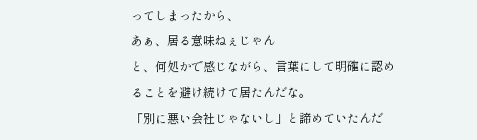ってしまったから、
あぁ、居る意味ねぇじゃん
と、何処かで感じながら、言葉にして明確に認めることを避け続けて居たんだな。
「別に悪い会社じゃないし」と諦めていたんだ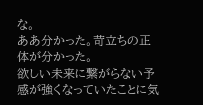な。
ああ分かった。苛立ちの正体が分かった。
欲しい未来に繋がらない予感が強くなっていたことに気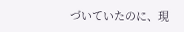づいていたのに、現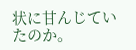状に甘んじていたのか。